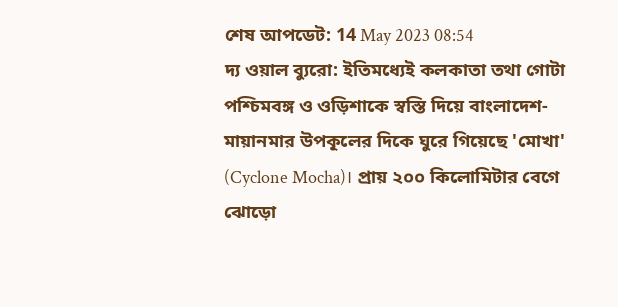শেষ আপডেট: 14 May 2023 08:54
দ্য ওয়াল ব্যুরো: ইতিমধ্যেই কলকাতা তথা গোটা পশ্চিমবঙ্গ ও ওড়িশাকে স্বস্তি দিয়ে বাংলাদেশ-মায়ানমার উপকূলের দিকে ঘুরে গিয়েছে 'মোখা' (Cyclone Mocha)। প্রায় ২০০ কিলোমিটার বেগে ঝোড়ো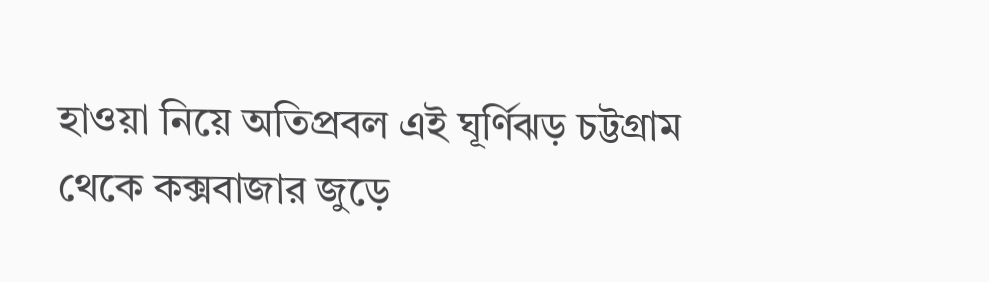হাওয়া নিয়ে অতিপ্রবল এই ঘূর্ণিঝড় চট্টগ্রাম থেকে কক্সবাজার জুড়ে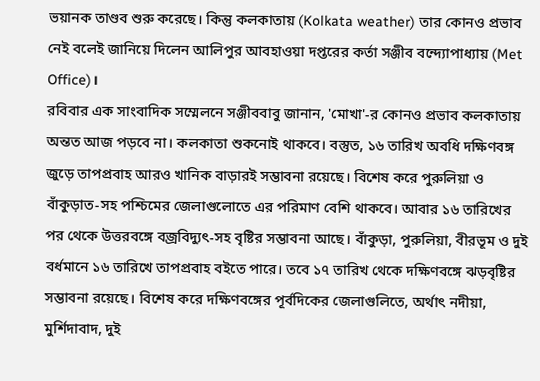ভয়ানক তাণ্ডব শুরু করেছে। কিন্তু কলকাতায় (Kolkata weather) তার কোনও প্রভাব নেই বলেই জানিয়ে দিলেন আলিপুর আবহাওয়া দপ্তরের কর্তা সঞ্জীব বন্দ্যোপাধ্যায় (Met Office)।
রবিবার এক সাংবাদিক সম্মেলনে সঞ্জীববাবু জানান, 'মোখা'-র কোনও প্রভাব কলকাতায় অন্তত আজ পড়বে না। কলকাতা শুকনোই থাকবে। বস্তুত, ১৬ তারিখ অবধি দক্ষিণবঙ্গ জুড়ে তাপপ্রবাহ আরও খানিক বাড়ারই সম্ভাবনা রয়েছে। বিশেষ করে পুরুলিয়া ও বাঁকুড়াত-সহ পশ্চিমের জেলাগুলোতে এর পরিমাণ বেশি থাকবে। আবার ১৬ তারিখের পর থেকে উত্তরবঙ্গে বজ্রবিদ্যুৎ-সহ বৃষ্টির সম্ভাবনা আছে। বাঁকুড়া, পুরুলিয়া, বীরভূম ও দুই বর্ধমানে ১৬ তারিখে তাপপ্রবাহ বইতে পারে। তবে ১৭ তারিখ থেকে দক্ষিণবঙ্গে ঝড়বৃষ্টির সম্ভাবনা রয়েছে। বিশেষ করে দক্ষিণবঙ্গের পূর্বদিকের জেলাগুলিতে, অর্থাৎ নদীয়া, মুর্শিদাবাদ, দুই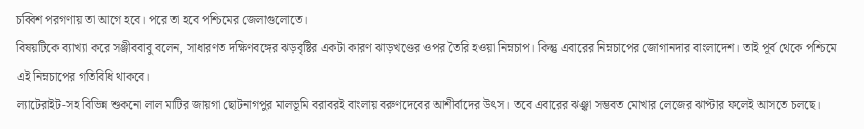চব্বিশ পরগণায় তা আগে হবে। পরে তা হবে পশ্চিমের জেলাগুলোতে।
বিষয়টিকে ব্যাখ্যা করে সঞ্জীববাবু বলেন, সাধারণত দক্ষিণবঙ্গের ঝড়বৃষ্টির একটা কারণ ঝাড়খণ্ডের ওপর তৈরি হওয়া নিম্নচাপ। কিন্তু এবারের নিম্নচাপের জোগানদার বাংলাদেশ। তাই পূর্ব থেকে পশ্চিমে এই নিম্নচাপের গতিবিধি থাকবে।
ল্যাটেরাইট-সহ বিভিন্ন শুকনো লাল মাটির জায়গা ছোটনাগপুর মালভূমি বরাবরই বাংলায় বরুণদেবের আশীর্বাদের উৎস। তবে এবারের ঝঞ্ঝা সম্ভবত মোখার লেজের ঝাপ্টার ফলেই আসতে চলছে।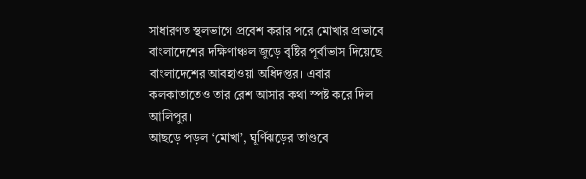সাধারণত স্থলভাগে প্রবেশ করার পরে মোখার প্রভাবে বাংলাদেশের দক্ষিণাঞ্চল জুড়ে বৃষ্টির পূর্বাভাস দিয়েছে বাংলাদেশের আবহাওয়া অধিদপ্তর। এবার কলকাতাতেও তার রেশ আসার কথা স্পষ্ট করে দিল আলিপুর।
আছড়ে পড়ল ‘মোখা’, ঘূর্ণিঝড়ের তাণ্ডবে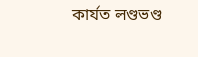কার্যত লণ্ডভণ্ড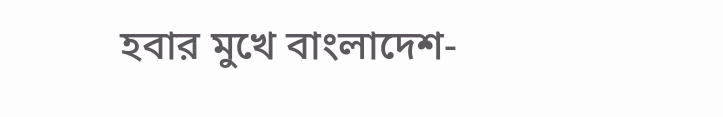হবার মুখে বাংলাদেশ-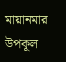মায়ানমার উপকূল